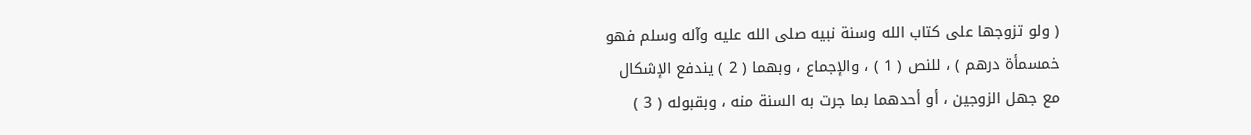( ولو تزوجها على كتاب الله وسنة نبيه صلى الله عليه وآله وسلم فهو
خمسمأة درهم ) ، للنص ( 1 ) ، والإجماع ، وبهما ( 2 ) يندفع الإشكال
مع جهل الزوجين ، أو أحدهما بما جرت به السنة منه ، وبقبوله ( 3 )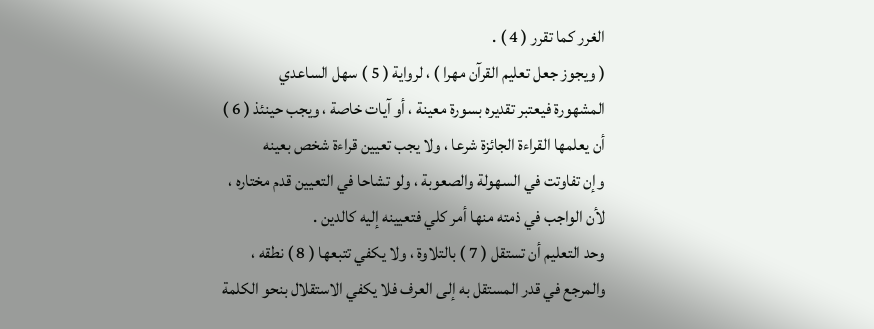الغرر كما تقرر ( 4 ) .
( ويجوز جعل تعليم القرآن مهرا ) ، لرواية ( 5 ) سهل الساعدي
المشهورة فيعتبر تقديره بسورة معينة ، أو آيات خاصة ، ويجب حينئذ ( 6 )
أن يعلمها القراءة الجائزة شرعا ، ولا يجب تعيين قراءة شخص بعينه
وإن تفاوتت في السهولة والصعوبة ، ولو تشاحا في التعيين قدم مختاره ،
لأن الواجب في ذمته منها أمر كلي فتعيينه إليه كالدين .
وحد التعليم أن تستقل ( 7 ) بالتلاوة ، ولا يكفي تتبعها ( 8 ) نطقه ،
والمرجع في قدر المستقل به إلى العرف فلا يكفي الاستقلال بنحو الكلمة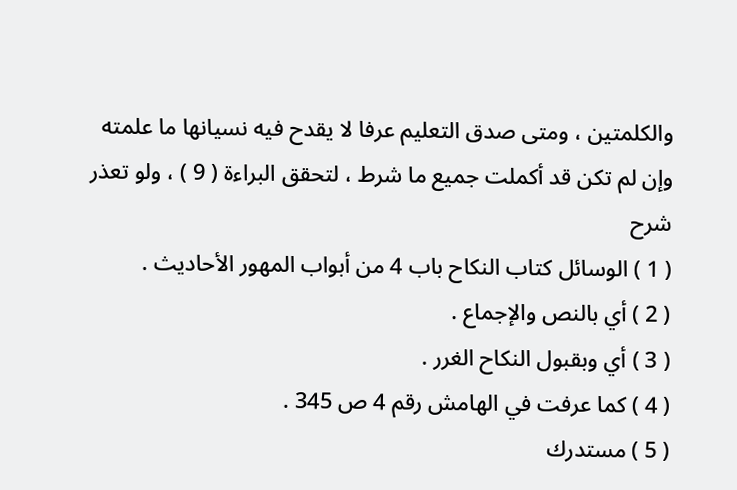والكلمتين ، ومتى صدق التعليم عرفا لا يقدح فيه نسيانها ما علمته
وإن لم تكن قد أكملت جميع ما شرط ، لتحقق البراءة ( 9 ) ، ولو تعذر
شرح
( 1 ) الوسائل كتاب النكاح باب 4 من أبواب المهور الأحاديث .
( 2 ) أي بالنص والإجماع .
( 3 ) أي وبقبول النكاح الغرر .
( 4 ) كما عرفت في الهامش رقم 4 ص 345 .
( 5 ) مستدرك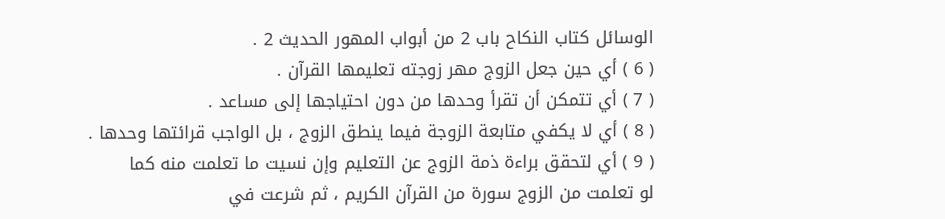الوسائل كتاب النكاح باب 2 من أبواب المهور الحديث 2 .
( 6 ) أي حين جعل الزوج مهر زوجته تعليمها القرآن .
( 7 ) أي تتمكن أن تقرأ وحدها من دون احتياجها إلى مساعد .
( 8 ) أي لا يكفي متابعة الزوجة فيما ينطق الزوج ، بل الواجب قرائتها وحدها .
( 9 ) أي لتحقق براءة ذمة الزوج عن التعليم وإن نسيت ما تعلمت منه كما
لو تعلمت من الزوج سورة من القرآن الكريم ، ثم شرعت في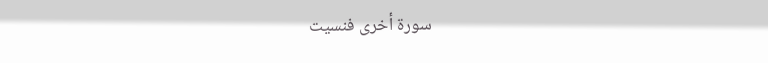سورة أخرى فنسيت